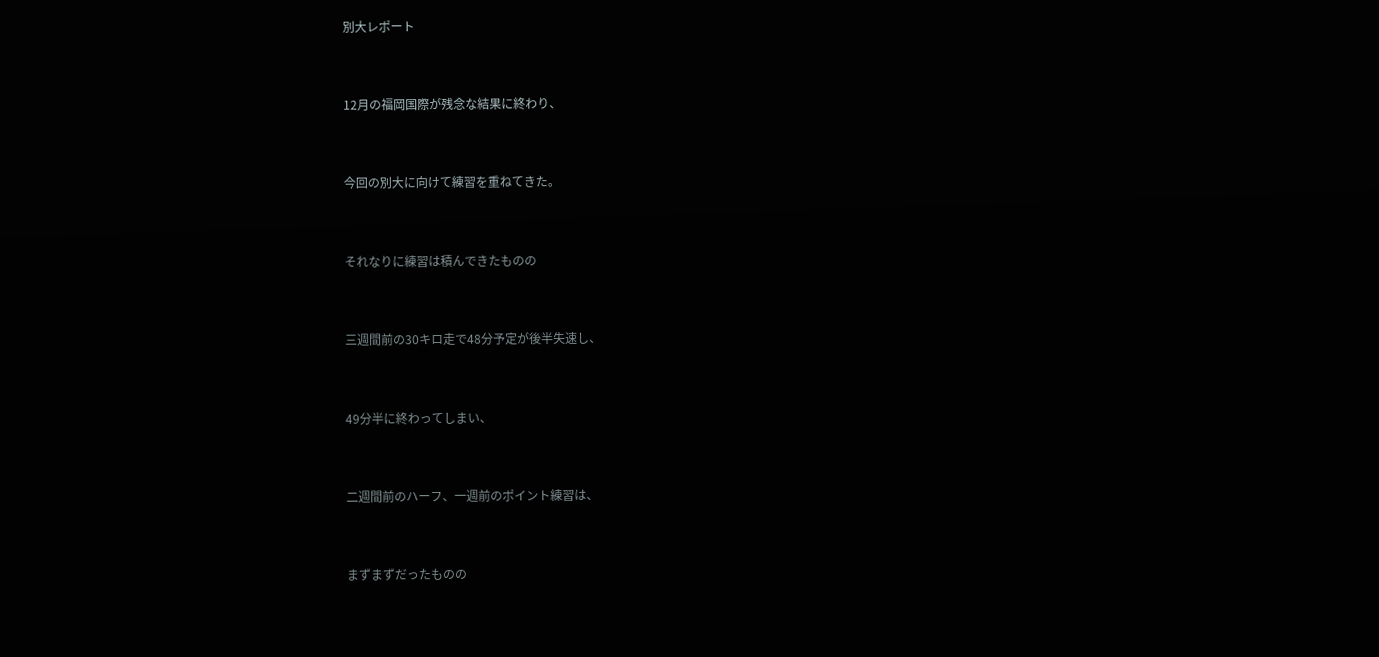別大レポート



12月の福岡国際が残念な結果に終わり、



今回の別大に向けて練習を重ねてきた。



それなりに練習は積んできたものの



三週間前の30キロ走で48分予定が後半失速し、



49分半に終わってしまい、



二週間前のハーフ、一週前のポイント練習は、



まずまずだったものの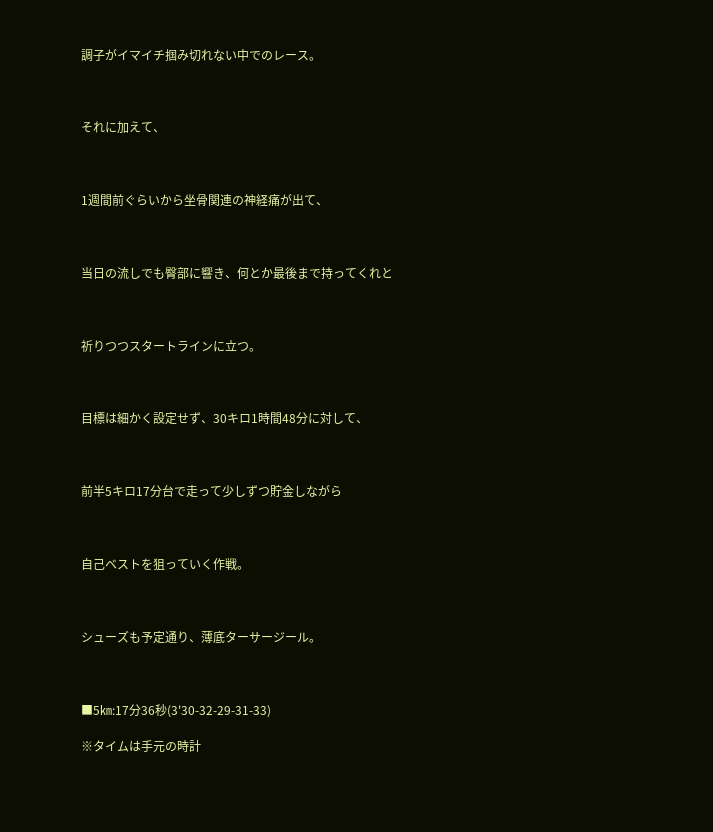調子がイマイチ掴み切れない中でのレース。



それに加えて、



1週間前ぐらいから坐骨関連の神経痛が出て、



当日の流しでも臀部に響き、何とか最後まで持ってくれと



祈りつつスタートラインに立つ。



目標は細かく設定せず、30キロ1時間48分に対して、



前半5キロ17分台で走って少しずつ貯金しながら



自己ベストを狙っていく作戦。



シューズも予定通り、薄底ターサージール。



■5㎞:17分36秒(3'30-32-29-31-33)

※タイムは手元の時計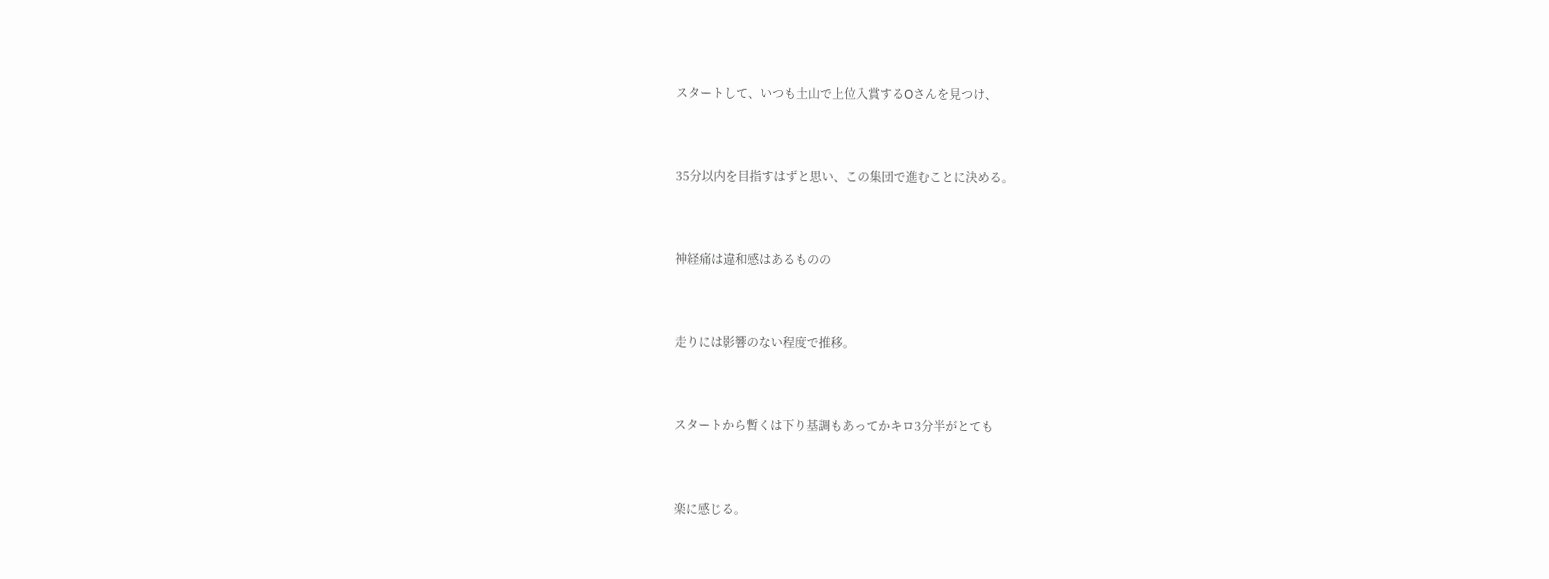スタートして、いつも土山で上位入賞するOさんを見つけ、



35分以内を目指すはずと思い、この集団で進むことに決める。



神経痛は違和感はあるものの



走りには影響のない程度で推移。



スタートから暫くは下り基調もあってかキロ3分半がとても



楽に感じる。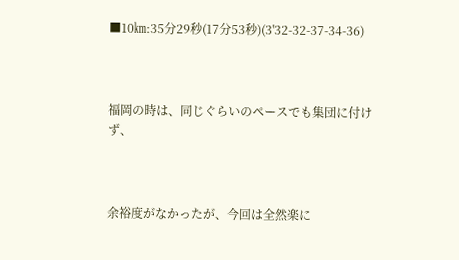■10㎞:35分29秒(17分53秒)(3'32-32-37-34-36)



福岡の時は、同じぐらいのペースでも集団に付けず、



余裕度がなかったが、今回は全然楽に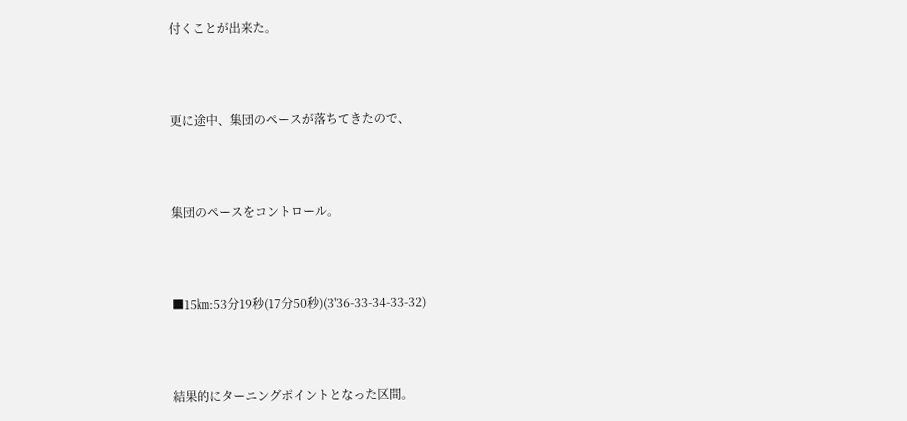付くことが出来た。



更に途中、集団のペースが落ちてきたので、



集団のペースをコントロール。



■15㎞:53分19秒(17分50秒)(3'36-33-34-33-32)



結果的にターニングポイントとなった区間。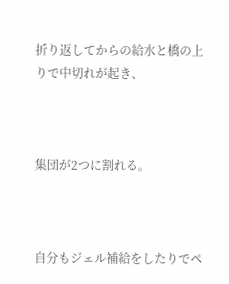折り返してからの給水と橋の上りで中切れが起き、



集団が2つに割れる。



自分もジェル補給をしたりでペ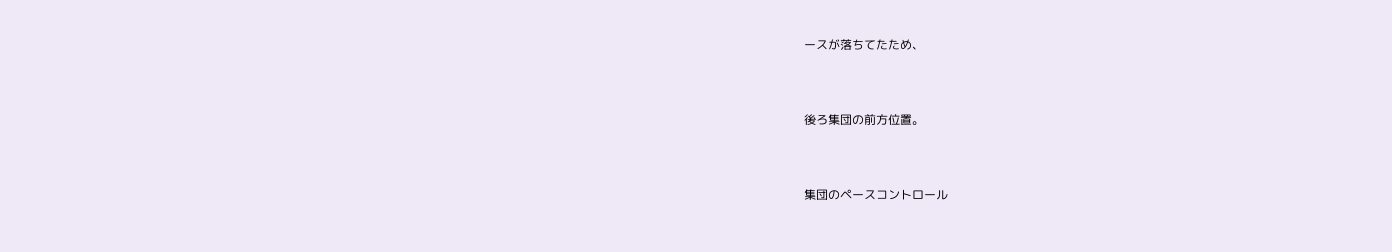ースが落ちてたため、



後ろ集団の前方位置。



集団のペースコントロール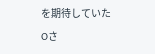を期待していたOさ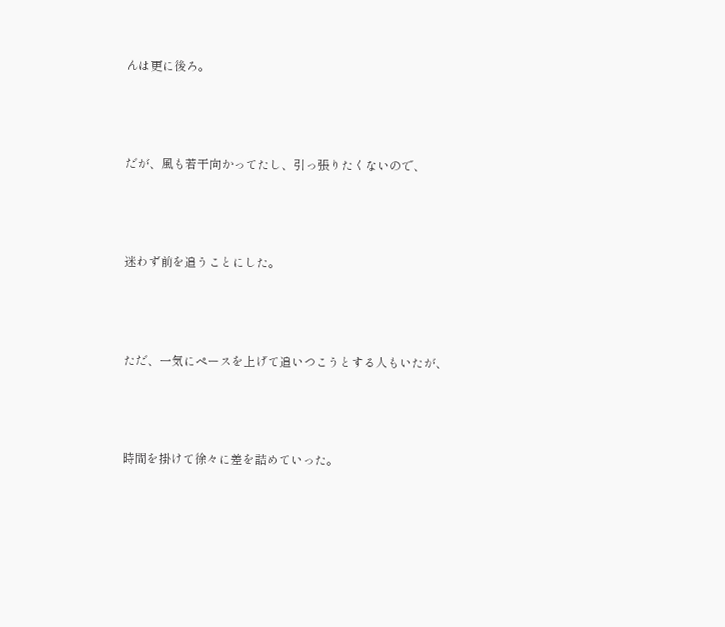んは更に後ろ。



だが、風も若干向かってたし、引っ張りたくないので、



迷わず前を追うことにした。



ただ、一気にペースを上げて追いつこうとする人もいたが、



時間を掛けて徐々に差を詰めていった。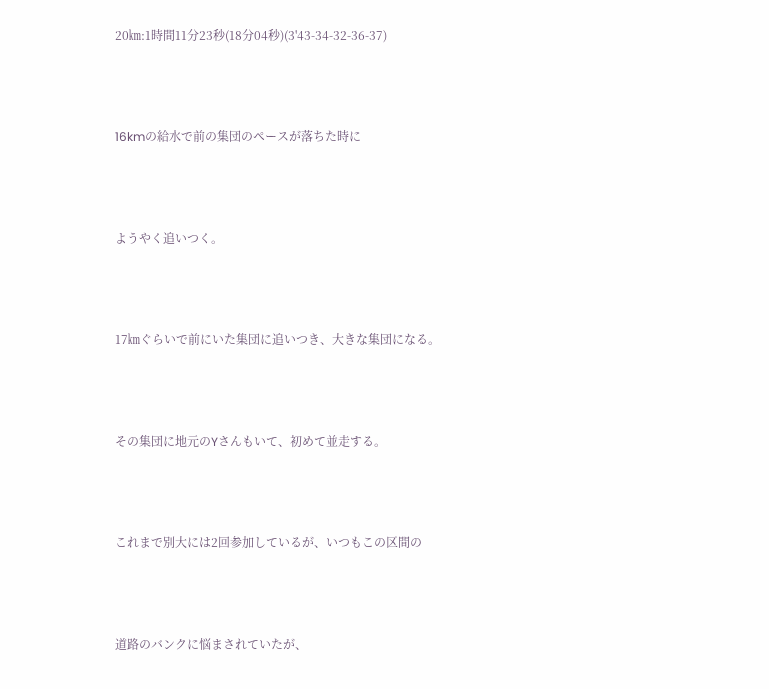20㎞:1時間11分23秒(18分04秒)(3'43-34-32-36-37)



16kmの給水で前の集団のペースが落ちた時に



ようやく追いつく。



17㎞ぐらいで前にいた集団に追いつき、大きな集団になる。



その集団に地元のYさんもいて、初めて並走する。



これまで別大には2回参加しているが、いつもこの区間の



道路のバンクに悩まされていたが、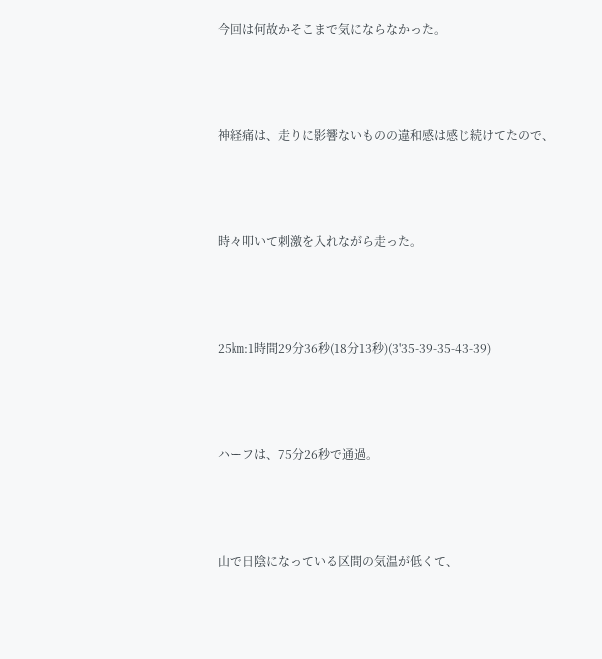今回は何故かそこまで気にならなかった。



神経痛は、走りに影響ないものの違和感は感じ続けてたので、



時々叩いて刺激を入れながら走った。



25㎞:1時間29分36秒(18分13秒)(3'35-39-35-43-39)



ハーフは、75分26秒で通過。



山で日陰になっている区間の気温が低くて、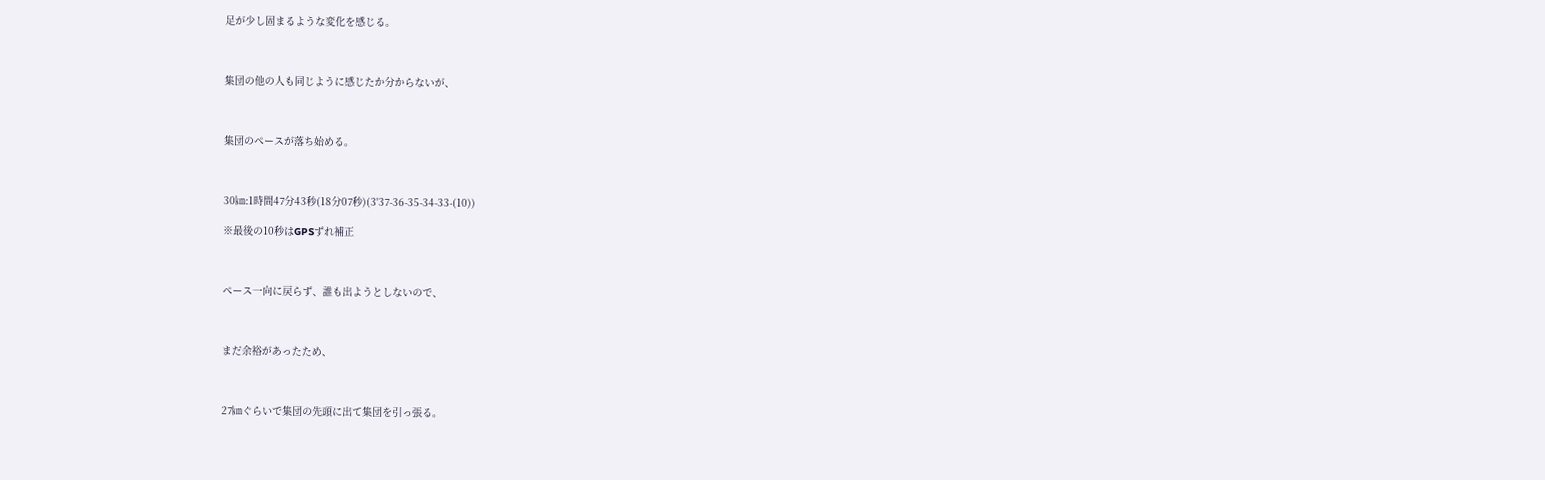足が少し固まるような変化を感じる。



集団の他の人も同じように感じたか分からないが、



集団のペースが落ち始める。



30㎞:1時間47分43秒(18分07秒)(3'37-36-35-34-33-(10))

※最後の10秒はGPSずれ補正



ペース一向に戻らず、誰も出ようとしないので、



まだ余裕があったため、



27㎞ぐらいで集団の先頭に出て集団を引っ張る。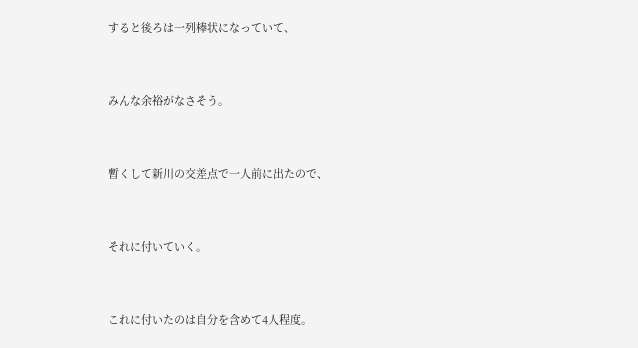すると後ろは一列棒状になっていて、



みんな余裕がなさそう。



暫くして新川の交差点で一人前に出たので、



それに付いていく。



これに付いたのは自分を含めて4人程度。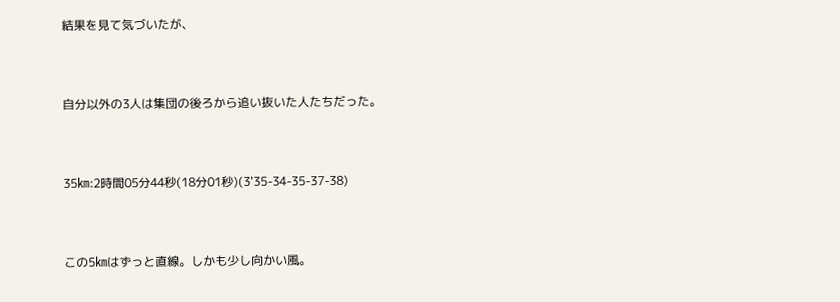結果を見て気づいたが、



自分以外の3人は集団の後ろから追い抜いた人たちだった。



35㎞:2時間05分44秒(18分01秒)(3'35-34-35-37-38)



この5㎞はずっと直線。しかも少し向かい風。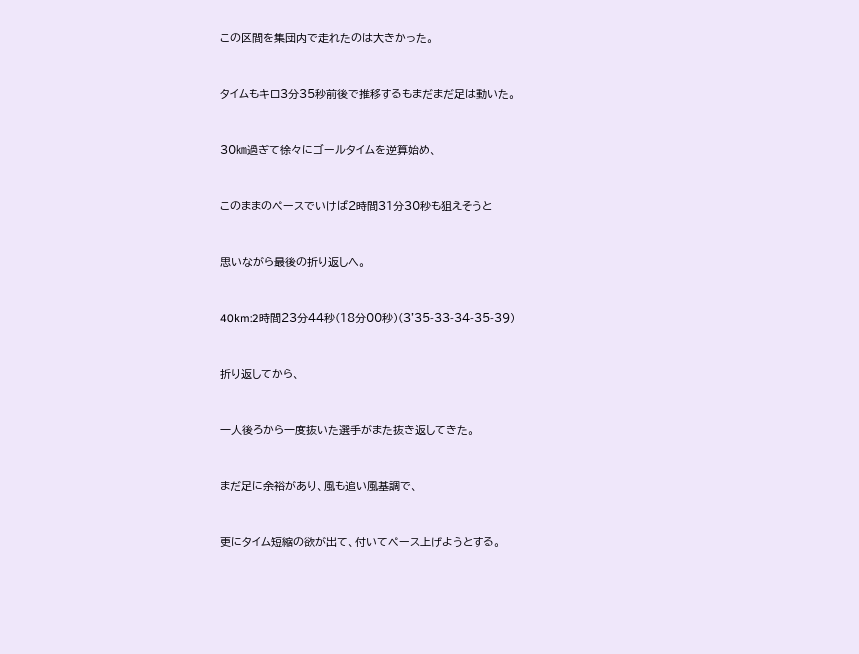この区間を集団内で走れたのは大きかった。



タイムもキロ3分35秒前後で推移するもまだまだ足は動いた。



30㎞過ぎて徐々にゴールタイムを逆算始め、



このままのペースでいけば2時間31分30秒も狙えそうと



思いながら最後の折り返しへ。



40km:2時間23分44秒(18分00秒)(3'35-33-34-35-39)



折り返してから、



一人後ろから一度抜いた選手がまた抜き返してきた。



まだ足に余裕があり、風も追い風基調で、



更にタイム短縮の欲が出て、付いてペース上げようとする。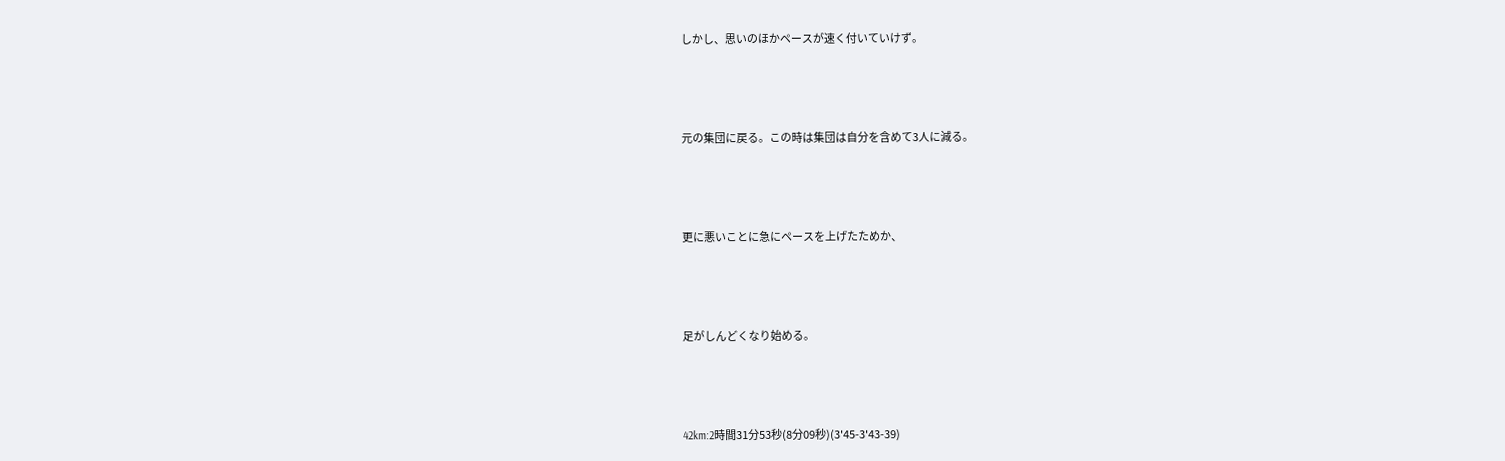しかし、思いのほかペースが速く付いていけず。



元の集団に戻る。この時は集団は自分を含めて3人に減る。



更に悪いことに急にペースを上げたためか、



足がしんどくなり始める。



42km:2時間31分53秒(8分09秒)(3'45-3'43-39)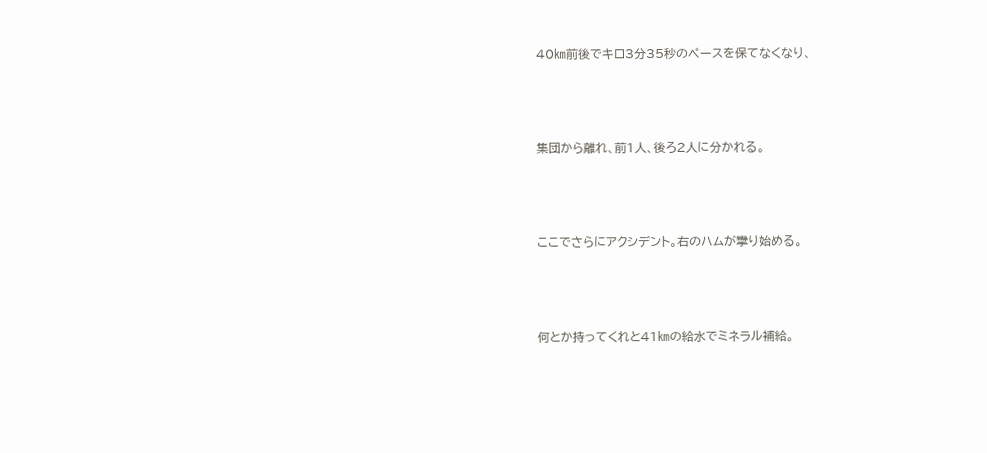40㎞前後でキロ3分35秒のペースを保てなくなり、



集団から離れ、前1人、後ろ2人に分かれる。



ここでさらにアクシデント。右のハムが攣り始める。



何とか持ってくれと41㎞の給水でミネラル補給。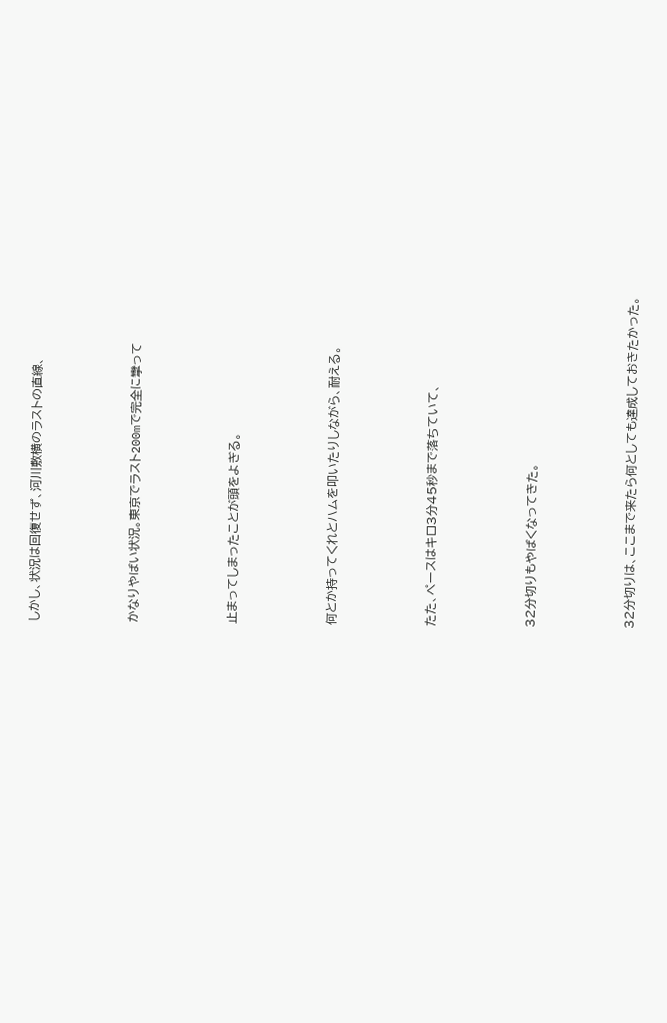しかし、状況は回復せず、河川敷横のラストの直線、



かなりやばい状況。東京でラスト200mで完全に攣って



止まってしまったことが頭をよぎる。



何とか持ってくれとハムを叩いたりしながら、耐える。



たた、ペースはキロ3分45秒まで落ちていて、



32分切りもやばくなってきた。



32分切りは、ここまで来たら何としても達成しておきたかった。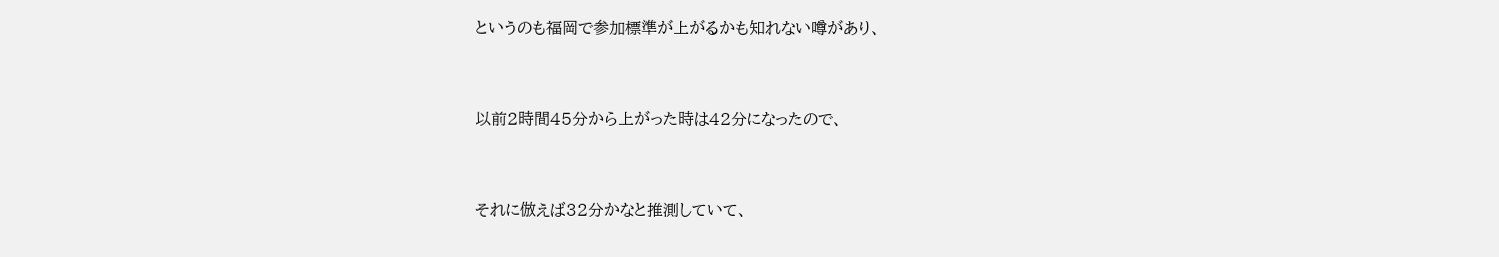というのも福岡で参加標準が上がるかも知れない噂があり、



以前2時間45分から上がった時は42分になったので、



それに倣えば32分かなと推測していて、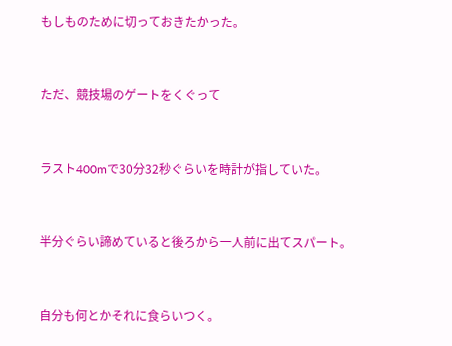もしものために切っておきたかった。



ただ、競技場のゲートをくぐって



ラスト400mで30分32秒ぐらいを時計が指していた。



半分ぐらい諦めていると後ろから一人前に出てスパート。



自分も何とかそれに食らいつく。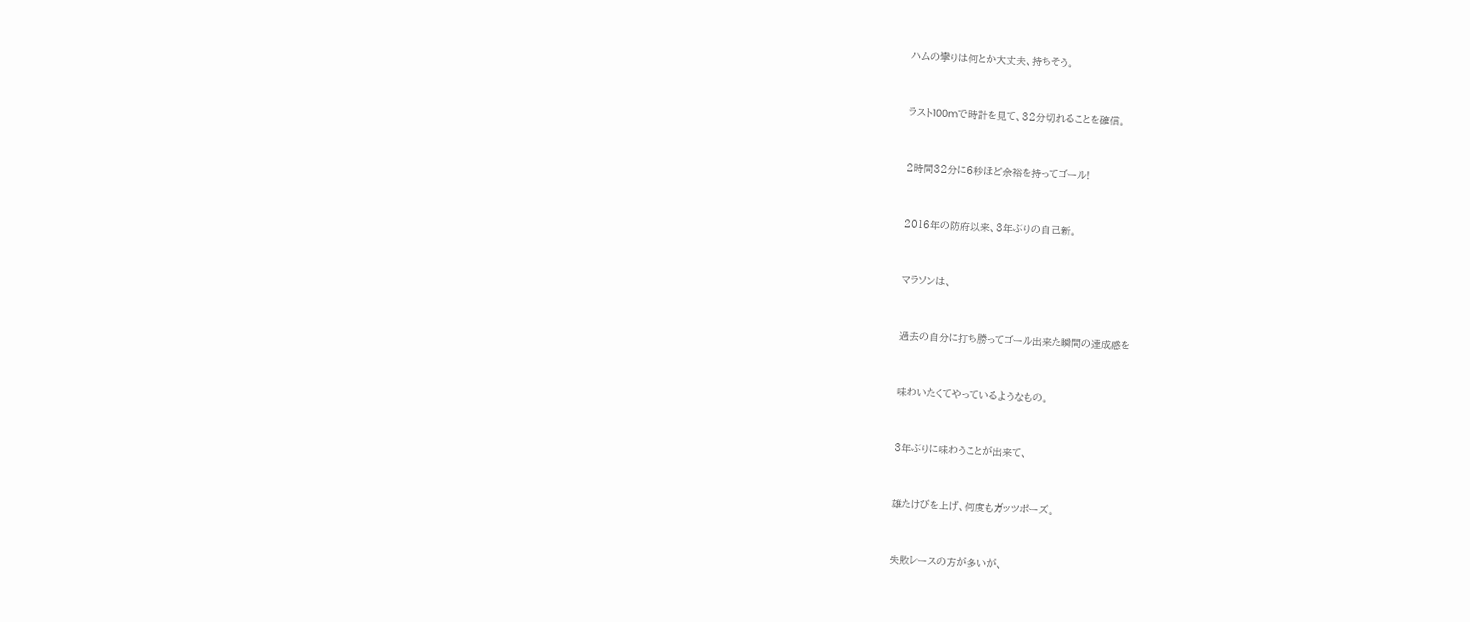ハムの攣りは何とか大丈夫、持ちそう。



ラスト100mで時計を見て、32分切れることを確信。



2時間32分に6秒ほど余裕を持ってゴール!



2016年の防府以来、3年ぶりの自己新。



マラソンは、



過去の自分に打ち勝ってゴール出来た瞬間の達成感を



味わいたくてやっているようなもの。



3年ぶりに味わうことが出来て、



雄たけびを上げ、何度もガッツポーズ。



失敗レースの方が多いが、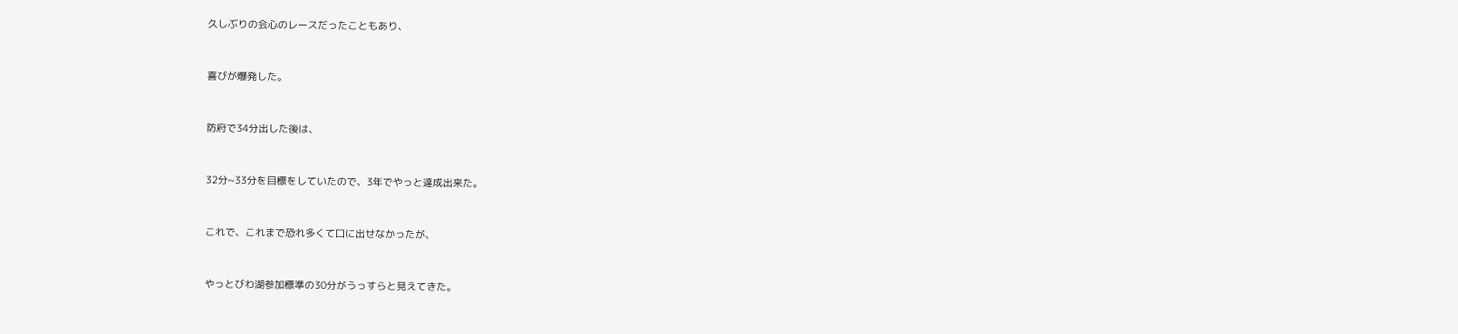久しぶりの会心のレースだったこともあり、



喜びが爆発した。



防府で34分出した後は、



32分~33分を目標をしていたので、3年でやっと達成出来た。



これで、これまで恐れ多くて口に出せなかったが、



やっとびわ湖参加標準の30分がうっすらと見えてきた。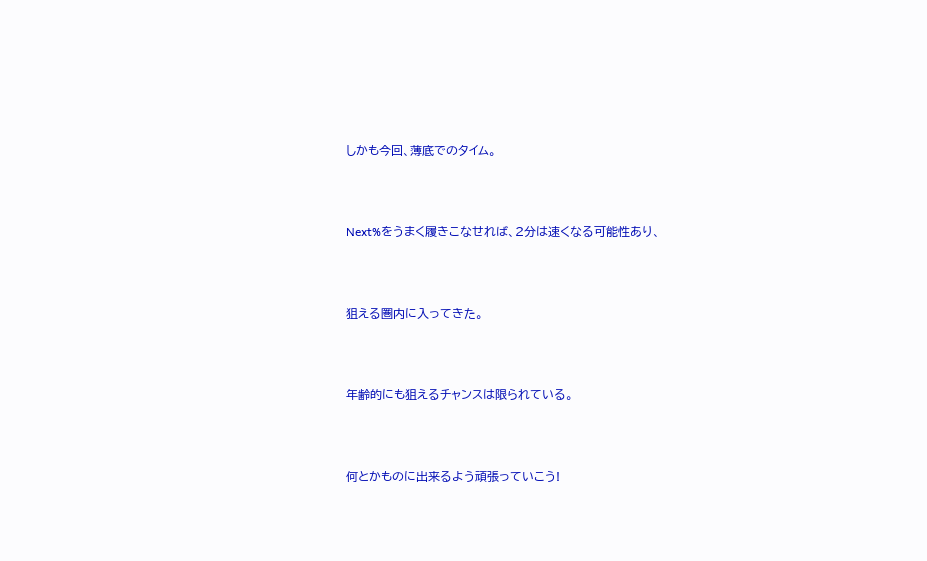しかも今回、薄底でのタイム。



Next%をうまく履きこなせれば、2分は速くなる可能性あり、



狙える圏内に入ってきた。



年齢的にも狙えるチャンスは限られている。



何とかものに出来るよう頑張っていこう!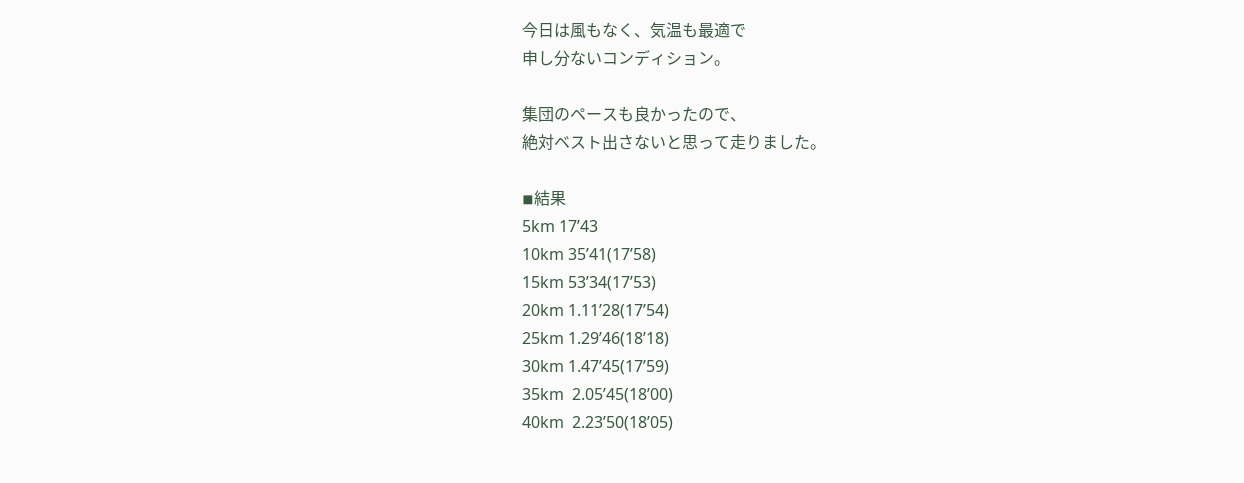今日は風もなく、気温も最適で
申し分ないコンディション。

集団のペースも良かったので、
絶対ベスト出さないと思って走りました。

◾結果
5km 17’43
10km 35’41(17’58)
15km 53’34(17’53)
20km 1.11’28(17’54)
25km 1.29’46(18’18)
30km 1.47’45(17’59)
35km  2.05’45(18’00)
40km  2.23’50(18’05)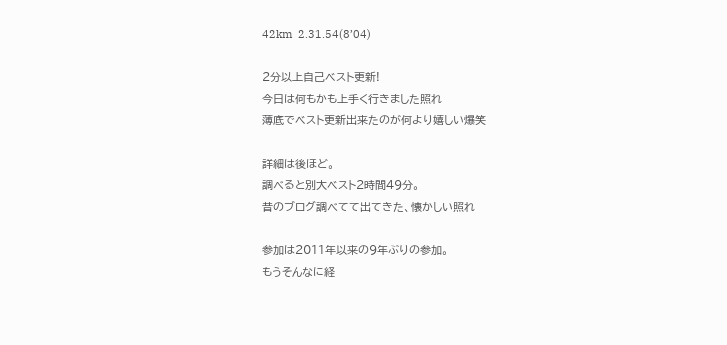42km  2.31.54(8’04)

2分以上自己ベスト更新!
今日は何もかも上手く行きました照れ
薄底でベスト更新出来たのが何より嬉しい爆笑

詳細は後ほど。
調べると別大ベスト2時間49分。
昔のブログ調べてて出てきた、懐かしい照れ

参加は2011年以来の9年ぶりの参加。
もうそんなに経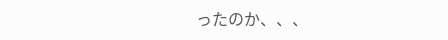ったのか、、、